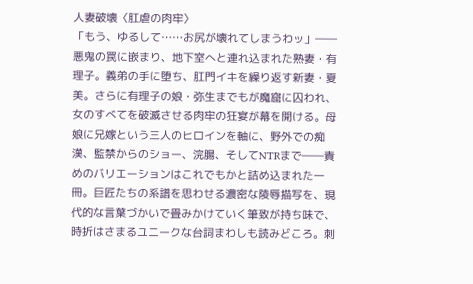人妻破壊〈肛虐の肉牢〉
「もう、ゆるして……お尻が壊れてしまうわッ」――悪鬼の罠に嵌まり、地下室へと連れ込まれた熟妻・有理子。義弟の手に堕ち、肛門イキを繰り返す新妻・夏美。さらに有理子の娘・弥生までもが魔窟に囚われ、女のすべてを破滅させる肉牢の狂宴が幕を開ける。母娘に兄嫁という三人のヒロインを軸に、野外での痴漢、監禁からのショー、浣腸、そしてNTRまで――責めのバリエーションはこれでもかと詰め込まれた一冊。巨匠たちの系譜を思わせる濃密な陵辱描写を、現代的な言葉づかいで畳みかけていく筆致が持ち味で、時折はさまるユニークな台詞まわしも読みどころ。刺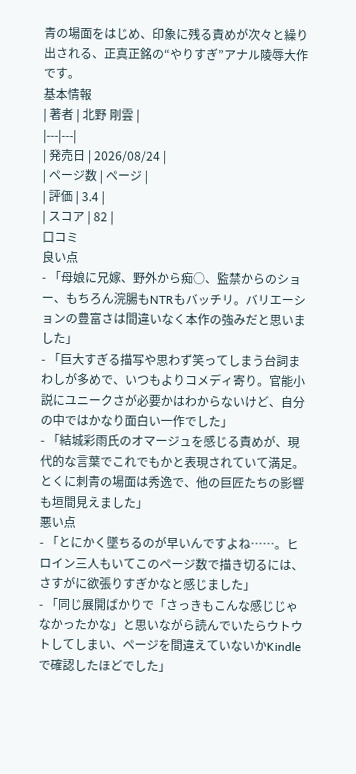青の場面をはじめ、印象に残る責めが次々と繰り出される、正真正銘の“やりすぎ”アナル陵辱大作です。
基本情報
| 著者 | 北野 剛雲 |
|---|---|
| 発売日 | 2026/08/24 |
| ページ数 | ページ |
| 評価 | 3.4 |
| スコア | 82 |
口コミ
良い点
- 「母娘に兄嫁、野外から痴○、監禁からのショー、もちろん浣腸もNTRもバッチリ。バリエーションの豊富さは間違いなく本作の強みだと思いました」
- 「巨大すぎる描写や思わず笑ってしまう台詞まわしが多めで、いつもよりコメディ寄り。官能小説にユニークさが必要かはわからないけど、自分の中ではかなり面白い一作でした」
- 「結城彩雨氏のオマージュを感じる責めが、現代的な言葉でこれでもかと表現されていて満足。とくに刺青の場面は秀逸で、他の巨匠たちの影響も垣間見えました」
悪い点
- 「とにかく墜ちるのが早いんですよね……。ヒロイン三人もいてこのページ数で描き切るには、さすがに欲張りすぎかなと感じました」
- 「同じ展開ばかりで「さっきもこんな感じじゃなかったかな」と思いながら読んでいたらウトウトしてしまい、ページを間違えていないかKindleで確認したほどでした」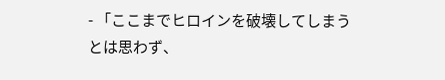- 「ここまでヒロインを破壊してしまうとは思わず、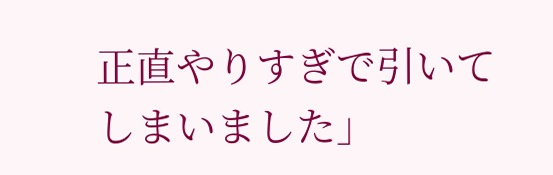正直やりすぎで引いてしまいました」